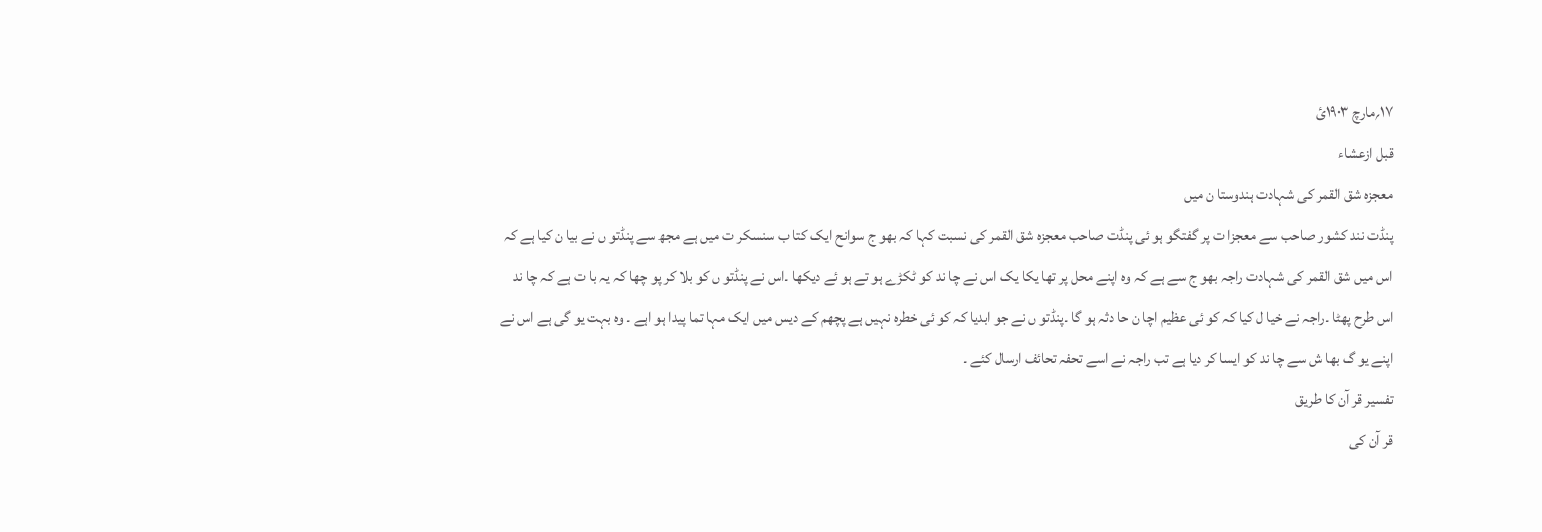۱۷؍مارچ ۱۹۰۳ئ
قبل ازعشاء
معجزہ شق القمر کی شہادت ہندوستا ن میں
پنڈت نند کشور صاحب سے معجزا ت پر گفتگو ہو ئی پنڈت صاحب معجزہ شق القمر کی نسبت کہا کہ بھو ج سوانح ایک کتا ب سنسکر ت میں ہے مجھ سے پنڈتو ں نے بیا ن کیا ہے کہ اس میں شق القمر کی شہادت راجہ بھو ج سے ہے کہ وہ اپنے محل پر تھا یکا یک اس نے چا ند کو ٹکڑے ہو تے ہو ئے دیکھا ۔اس نے پنڈتو ں کو بلا کر پو چھا کہ یہ با ت ہے کہ چا ند اس طرح پھٹا ۔راجہ نے خیا ل کیا کہ کو ئی عظیم اچا ن حا دثہ ہو گا ۔پنڈتو ں نے جو ابدیا کہ کو ئی خطرہ نہیں ہے پچھم کے دیس میں ایک مہا تما پیدا ہو اہے ۔ وہ بہت یو گی ہے اس نے اپنے یو گ بھا ش سے چا ند کو ایسا کر دیا ہے تب راجہ نے اسے تحفہ تحائف ارسال کئے ۔
تفسیر قر آن کا طریق
قر آن کی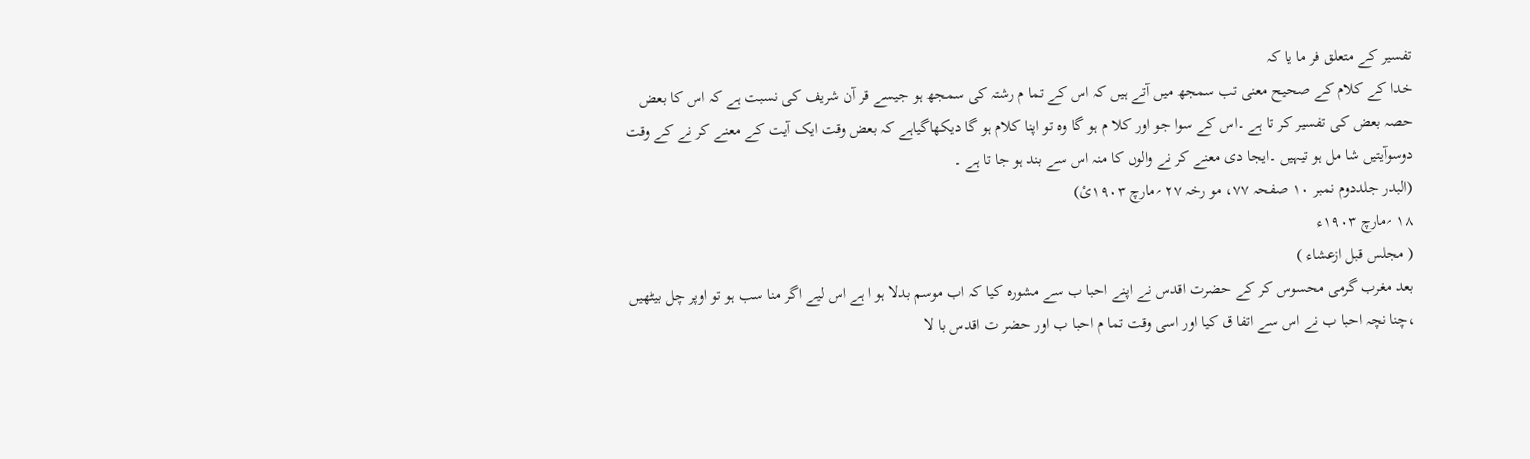تفسیر کے متعلق فر ما یا کہ
خدا کے کلام کے صحیح معنی تب سمجھ میں آتے ہیں کہ اس کے تما م رشتہ کی سمجھ ہو جیسے قر آن شریف کی نسبت ہے کہ اس کا بعض حصہ بعض کی تفسیر کر تا ہے ۔اس کے سوا جو اور کلا م ہو گا وہ تو اپنا کلام ہو گا دیکھاگیاہے کہ بعض وقت ایک آیت کے معنے کر نے کے وقت دوسوآیتیں شا مل ہو تیہیں ۔ایجا دی معنے کر نے والوں کا منہ اس سے بند ہو جا تا ہے ۔
(البدر جلددوم نمبر ۱۰ صفحہ ۷۷، مو رخہ ۲۷ ؍مارچ ۱۹۰۳ئ)
۱۸ ؍مارچ ۱۹۰۳ء
( مجلس قبل ازعشاء )
بعد مغرب گرمی محسوس کر کے حضرت اقدس نے اپنے احبا ب سے مشورہ کیا کہ اب موسم بدلا ہو ا ہے اس لیے اگر منا سب ہو تو اوپر چل بیٹھیں ،چنا نچہ احبا ب نے اس سے اتفا ق کیا اور اسی وقت تما م احبا ب اور حضر ت اقدس با لا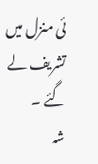ئی منزل میں تشریف لے گئے ۔
شہ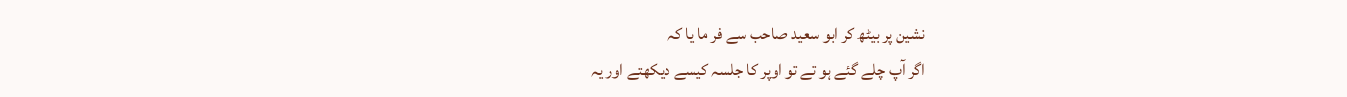نشین پر بیٹھ کر ابو سعید صاحب سے فر ما یا کہ
اگر آپ چلے گئے ہو تے تو اوپر کا جلسہ کیسے دیکھتے اور یہ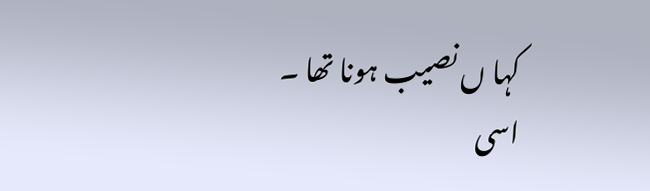کہا ں نصیب ہونا تھا ۔
اسی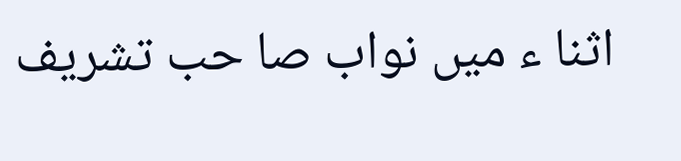اثنا ء میں نواب صا حب تشریف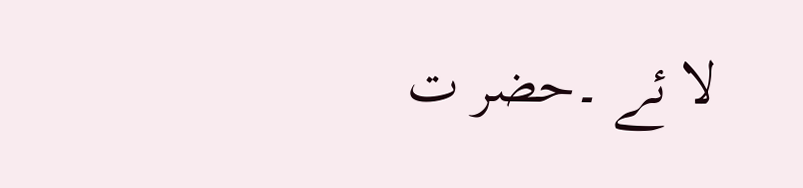لا ئے ۔حضر ت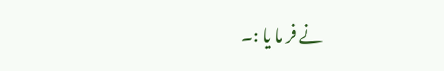نے فر ما یا :۔